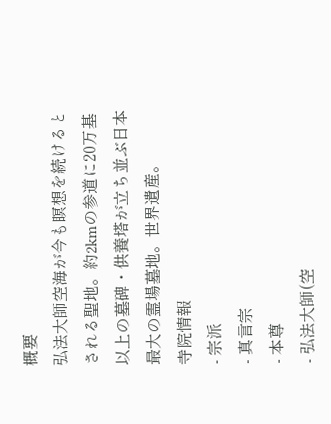概要
弘法大師空海が今も瞑想を続けるとされる聖地。約2kmの参道に20万基以上の墓碑・供養塔が立ち並ぶ日本最大の霊場墓地。世界遺産。
寺院情報
- 宗派
- 真言宗
- 本尊
- 弘法大師(空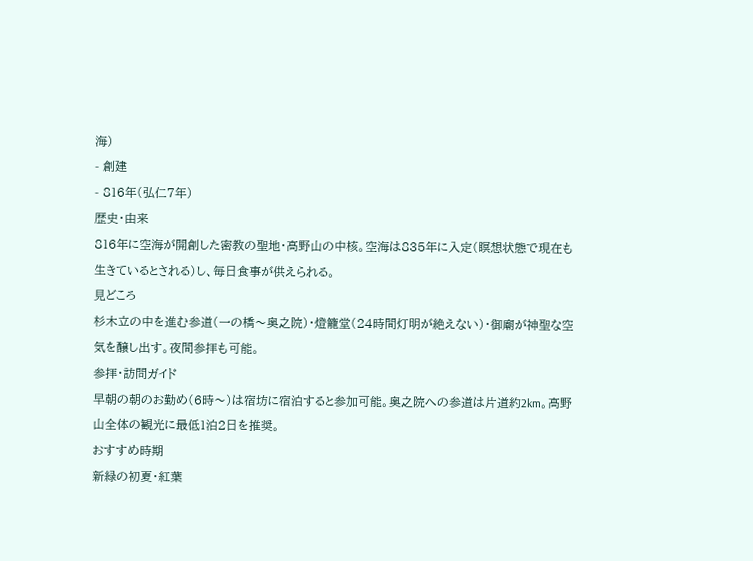海)
- 創建
- 816年(弘仁7年)
歴史・由来
816年に空海が開創した密教の聖地・高野山の中核。空海は835年に入定(瞑想状態で現在も生きているとされる)し、毎日食事が供えられる。
見どころ
杉木立の中を進む参道(一の橋〜奥之院)・燈籠堂(24時間灯明が絶えない)・御廟が神聖な空気を醸し出す。夜間参拝も可能。
参拝・訪問ガイド
早朝の朝のお勤め(6時〜)は宿坊に宿泊すると参加可能。奥之院への参道は片道約2km。高野山全体の観光に最低1泊2日を推奨。
おすすめ時期
新緑の初夏・紅葉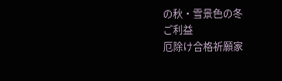の秋・雪景色の冬
ご利益
厄除け合格祈願家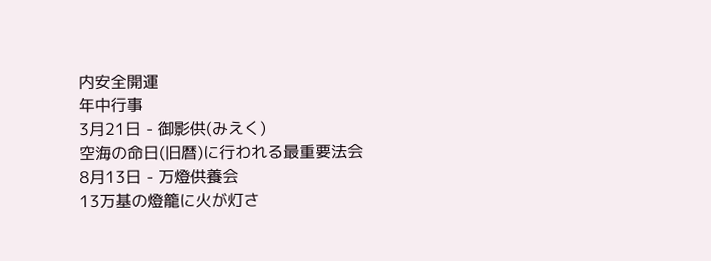内安全開運
年中行事
3月21日 - 御影供(みえく)
空海の命日(旧暦)に行われる最重要法会
8月13日 - 万燈供養会
13万基の燈籠に火が灯さ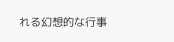れる幻想的な行事